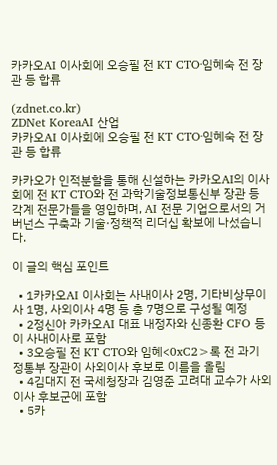카카오AI 이사회에 오승필 전 KT CTO·임혜숙 전 장관 등 합류

(zdnet.co.kr)
ZDNet KoreaAI 산업
카카오AI 이사회에 오승필 전 KT CTO·임혜숙 전 장관 등 합류

카카오가 인적분할을 통해 신설하는 카카오AI의 이사회에 전 KT CTO와 전 과학기술정보통신부 장관 등 각계 전문가들을 영입하며, AI 전문 기업으로서의 거버넌스 구축과 기술·정책적 리더십 확보에 나섰습니다.

이 글의 핵심 포인트

  • 1카카오AI 이사회는 사내이사 2명, 기타비상무이사 1명, 사외이사 4명 등 총 7명으로 구성될 예정
  • 2정신아 카카오AI 대표 내정자와 신종환 CFO 등이 사내이사로 포함
  • 3오승필 전 KT CTO와 임혜<0xC2>록 전 과기정통부 장관이 사외이사 후보로 이름을 올림
  • 4김대지 전 국세청장과 김영준 고려대 교수가 사외이사 후보군에 포함
  • 5카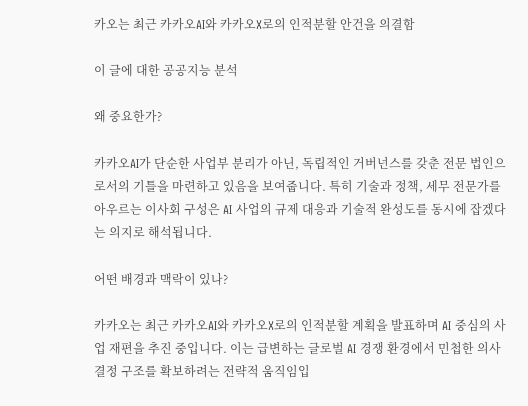카오는 최근 카카오AI와 카카오X로의 인적분할 안건을 의결함

이 글에 대한 공공지능 분석

왜 중요한가?

카카오AI가 단순한 사업부 분리가 아닌, 독립적인 거버넌스를 갖춘 전문 법인으로서의 기틀을 마련하고 있음을 보여줍니다. 특히 기술과 정책, 세무 전문가를 아우르는 이사회 구성은 AI 사업의 규제 대응과 기술적 완성도를 동시에 잡겠다는 의지로 해석됩니다.

어떤 배경과 맥락이 있나?

카카오는 최근 카카오AI와 카카오X로의 인적분할 계획을 발표하며 AI 중심의 사업 재편을 추진 중입니다. 이는 급변하는 글로벌 AI 경쟁 환경에서 민첩한 의사결정 구조를 확보하려는 전략적 움직임입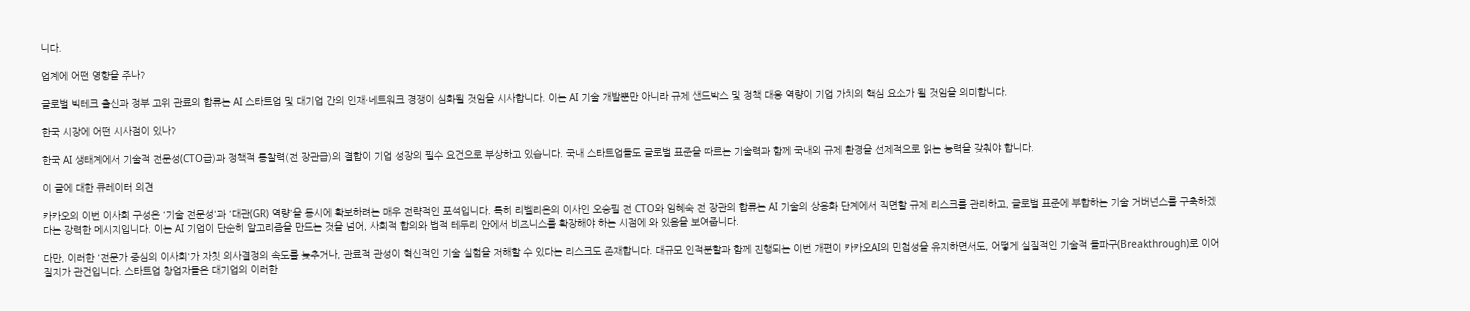니다.

업계에 어떤 영향을 주나?

글로벌 빅테크 출신과 정부 고위 관료의 합류는 AI 스타트업 및 대기업 간의 인재·네트워크 경쟁이 심화될 것임을 시사합니다. 이는 AI 기술 개발뿐만 아니라 규제 샌드박스 및 정책 대응 역량이 기업 가치의 핵심 요소가 될 것임을 의미합니다.

한국 시장에 어떤 시사점이 있나?

한국 AI 생태계에서 기술적 전문성(CTO급)과 정책적 통찰력(전 장관급)의 결합이 기업 성장의 필수 요건으로 부상하고 있습니다. 국내 스타트업들도 글로벌 표준을 따르는 기술력과 함께 국내외 규제 환경을 선제적으로 읽는 능력을 갖춰야 합니다.

이 글에 대한 큐레이터 의견

카카오의 이번 이사회 구성은 '기술 전문성'과 '대관(GR) 역량'을 동시에 확보하려는 매우 전략적인 포석입니다. 특히 리벨리온의 이사인 오승필 전 CTO와 임혜숙 전 장관의 합류는 AI 기술의 상용화 단계에서 직면할 규제 리스크를 관리하고, 글로벌 표준에 부합하는 기술 거버넌스를 구축하겠다는 강력한 메시지입니다. 이는 AI 기업이 단순히 알고리즘을 만드는 것을 넘어, 사회적 합의와 법적 테두리 안에서 비즈니스를 확장해야 하는 시점에 와 있음을 보여줍니다.

다만, 이러한 '전문가 중심의 이사회'가 자칫 의사결정의 속도를 늦추거나, 관료적 관성이 혁신적인 기술 실험을 저해할 수 있다는 리스크도 존재합니다. 대규모 인적분할과 함께 진행되는 이번 개편이 카카오AI의 민첩성을 유지하면서도, 어떻게 실질적인 기술적 돌파구(Breakthrough)로 이어질지가 관건입니다. 스타트업 창업자들은 대기업의 이러한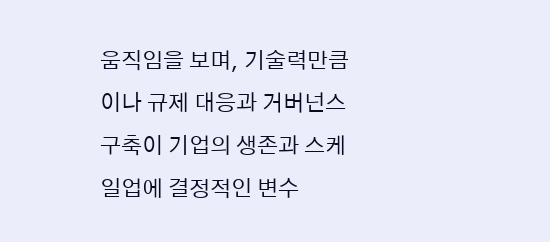움직임을 보며, 기술력만큼이나 규제 대응과 거버넌스 구축이 기업의 생존과 스케일업에 결정적인 변수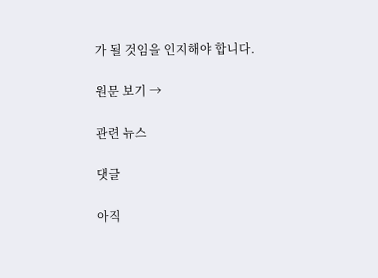가 될 것임을 인지해야 합니다.

원문 보기 →

관련 뉴스

댓글

아직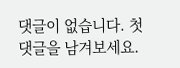댓글이 없습니다. 첫 댓글을 남겨보세요.